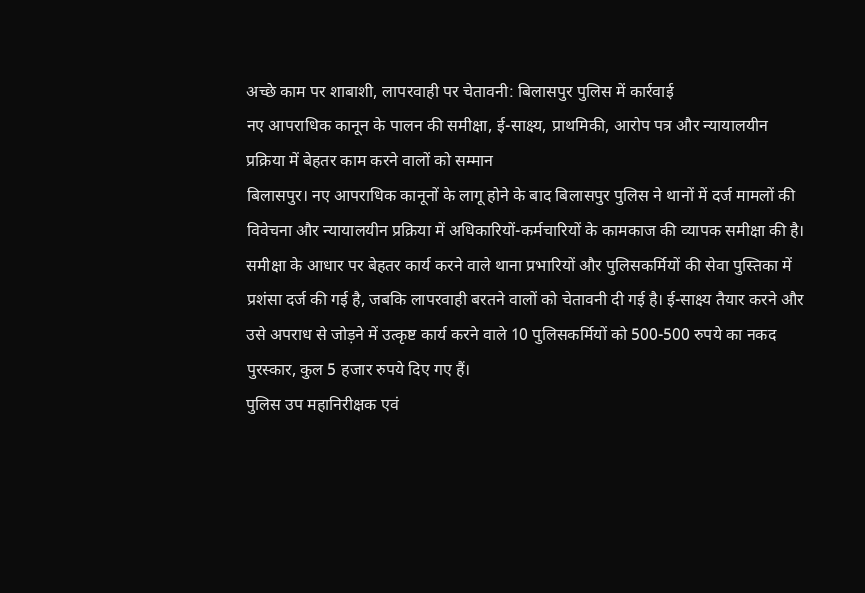अच्छे काम पर शाबाशी, लापरवाही पर चेतावनी: बिलासपुर पुलिस में कार्रवाई
नए आपराधिक कानून के पालन की समीक्षा, ई-साक्ष्य, प्राथमिकी, आरोप पत्र और न्यायालयीन प्रक्रिया में बेहतर काम करने वालों को सम्मान
बिलासपुर। नए आपराधिक कानूनों के लागू होने के बाद बिलासपुर पुलिस ने थानों में दर्ज मामलों की विवेचना और न्यायालयीन प्रक्रिया में अधिकारियों-कर्मचारियों के कामकाज की व्यापक समीक्षा की है। समीक्षा के आधार पर बेहतर कार्य करने वाले थाना प्रभारियों और पुलिसकर्मियों की सेवा पुस्तिका में प्रशंसा दर्ज की गई है, जबकि लापरवाही बरतने वालों को चेतावनी दी गई है। ई-साक्ष्य तैयार करने और उसे अपराध से जोड़ने में उत्कृष्ट कार्य करने वाले 10 पुलिसकर्मियों को 500-500 रुपये का नकद पुरस्कार, कुल 5 हजार रुपये दिए गए हैं।
पुलिस उप महानिरीक्षक एवं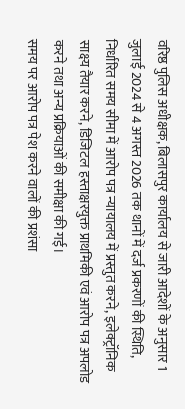वरिष्ठ पुलिस अधीक्षक, बिलासपुर कार्यालय से जारी आदेशों के अनुसार 1 जुलाई 2024 से 4 अगस्त 2026 तक थानों में दर्ज प्रकरणों की स्थिति, निर्धारित समय सीमा में आरोप पत्र न्यायालय में प्रस्तुत करने, इलेक्ट्रॉनिक साक्ष्य तैयार करने, डिजिटल हस्ताक्षरयुक्त प्राथमिकी एवं आरोप पत्र अपलोड करने तथा अन्य प्रक्रियाओं की समीक्षा की गई।
समय पर आरोप पत्र पेश करने वालों की प्रशंसा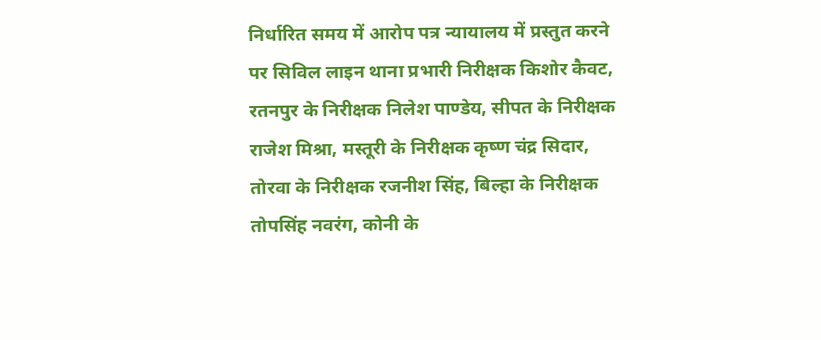निर्धारित समय में आरोप पत्र न्यायालय में प्रस्तुत करने पर सिविल लाइन थाना प्रभारी निरीक्षक किशोर कैवट, रतनपुर के निरीक्षक निलेश पाण्डेय, सीपत के निरीक्षक राजेश मिश्रा, मस्तूरी के निरीक्षक कृष्ण चंद्र सिदार, तोरवा के निरीक्षक रजनीश सिंह, बिल्हा के निरीक्षक तोपसिंह नवरंग, कोनी के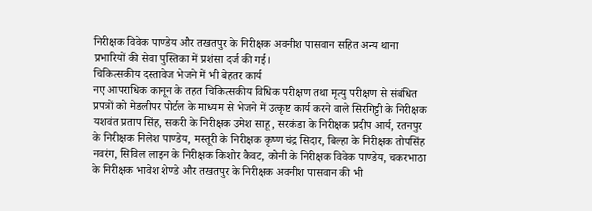निरीक्षक विवेक पाण्डेय और तखतपुर के निरीक्षक अवनीश पासवान सहित अन्य थाना प्रभारियों की सेवा पुस्तिका में प्रशंसा दर्ज की गई।
चिकित्सकीय दस्तावेज भेजने में भी बेहतर कार्य
नए आपराधिक कानून के तहत चिकित्सकीय विधिक परीक्षण तथा मृत्यु परीक्षण से संबंधित प्रपत्रों को मेडलीपर पोर्टल के माध्यम से भेजने में उत्कृष्ट कार्य करने वाले सिरगिट्टी के निरीक्षक यशवंत प्रताप सिंह, सकरी के निरीक्षक उमेश साहू, सरकंडा के निरीक्षक प्रदीप आर्य, रतनपुर के निरीक्षक निलेश पाण्डेय, मस्तूरी के निरीक्षक कृष्ण चंद्र सिदार, बिल्हा के निरीक्षक तोपसिंह नवरंग, सिविल लाइन के निरीक्षक किशोर कैवट, कोनी के निरीक्षक विवेक पाण्डेय, चकरभाठा के निरीक्षक भावेश शेण्डे और तखतपुर के निरीक्षक अवनीश पासवान की भी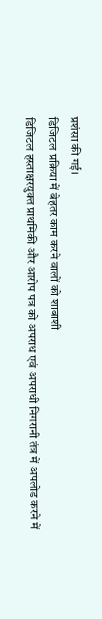प्रशंसा की गई।
डिजिटल प्रक्रिया में बेहतर काम करने वालों को शाबाशी
डिजिटल हस्ताक्षरयुक्त प्राथमिकी और आरोप पत्र को अपराध एवं अपराधी निगरानी तंत्र में अपलोड करने में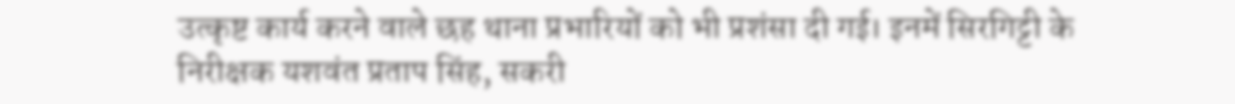उत्कृष्ट कार्य करने वाले छह थाना प्रभारियों को भी प्रशंसा दी गई। इनमें सिरगिट्टी के निरीक्षक यशवंत प्रताप सिंह, सकरी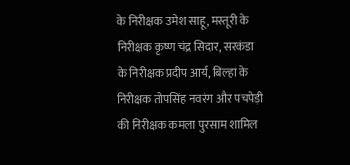के निरीक्षक उमेश साहू, मस्तूरी के निरीक्षक कृष्ण चंद्र सिदार, सरकंडा के निरीक्षक प्रदीप आर्य, बिल्हा के निरीक्षक तोपसिंह नवरंग और पचपेड़ी की निरीक्षक कमला पुरसाम शामिल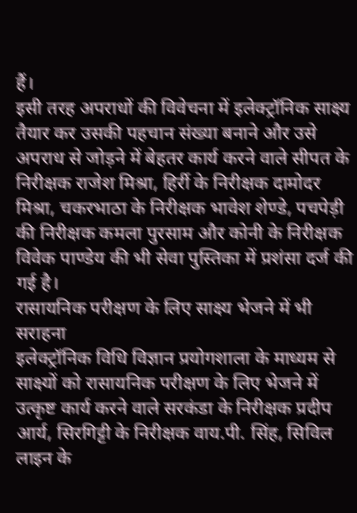हैं।
इसी तरह अपराधों की विवेचना में इलेक्ट्रॉनिक साक्ष्य तैयार कर उसकी पहचान संख्या बनाने और उसे अपराध से जोड़ने में बेहतर कार्य करने वाले सीपत के निरीक्षक राजेश मिश्रा, हिर्री के निरीक्षक दामोदर मिश्रा, चकरभाठा के निरीक्षक भावेश शेण्डे, पचपेड़ी की निरीक्षक कमला पुरसाम और कोनी के निरीक्षक विवेक पाण्डेय की भी सेवा पुस्तिका में प्रशंसा दर्ज की गई है।
रासायनिक परीक्षण के लिए साक्ष्य भेजने में भी सराहना
इलेक्ट्रॉनिक विधि विज्ञान प्रयोगशाला के माध्यम से साक्ष्यों को रासायनिक परीक्षण के लिए भेजने में उत्कृष्ट कार्य करने वाले सरकंडा के निरीक्षक प्रदीप आर्य, सिरगिट्टी के निरीक्षक वाय.पी. सिंह, सिविल लाइन के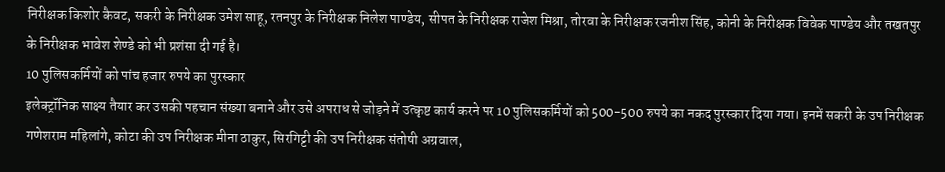निरीक्षक किशोर कैवट, सकरी के निरीक्षक उमेश साहू, रतनपुर के निरीक्षक निलेश पाण्डेय, सीपत के निरीक्षक राजेश मिश्रा, तोरवा के निरीक्षक रजनीश सिंह, कोनी के निरीक्षक विवेक पाण्डेय और तखतपुर के निरीक्षक भावेश शेण्डे को भी प्रशंसा दी गई है।
10 पुलिसकर्मियों को पांच हजार रुपये का पुरस्कार
इलेक्ट्रॉनिक साक्ष्य तैयार कर उसकी पहचान संख्या बनाने और उसे अपराध से जोड़ने में उत्कृष्ट कार्य करने पर 10 पुलिसकर्मियों को 500-500 रुपये का नकद पुरस्कार दिया गया। इनमें सकरी के उप निरीक्षक गणेशराम महिलांगे, कोटा की उप निरीक्षक मीना ठाकुर, सिरगिट्टी की उप निरीक्षक संतोषी अग्रवाल,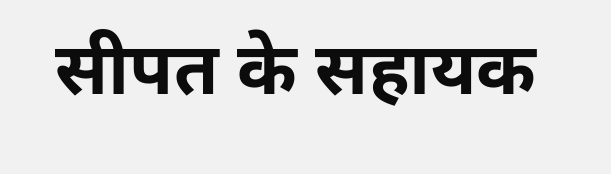सीपत के सहायक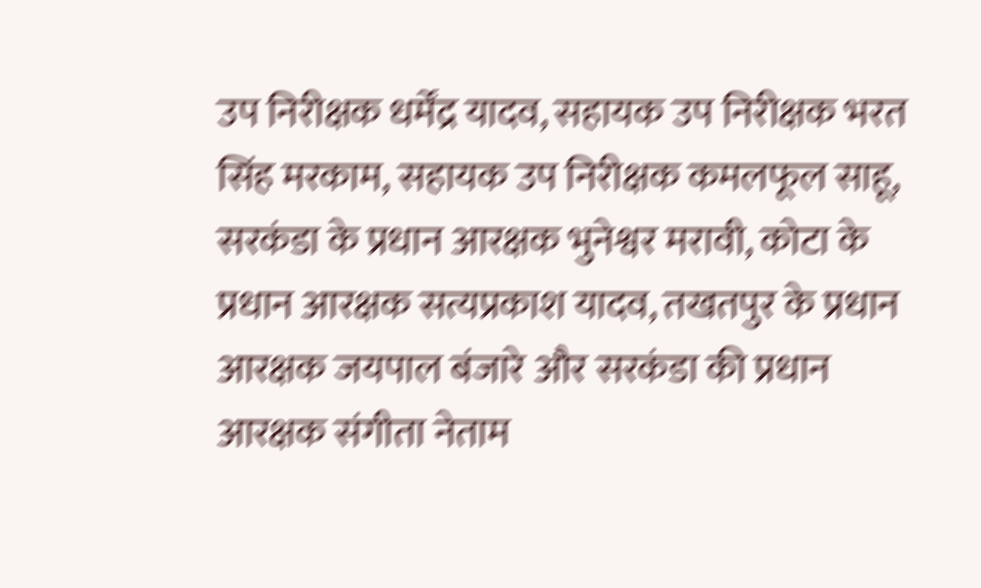उप निरीक्षक धर्मेंद्र यादव, सहायक उप निरीक्षक भरत सिंह मरकाम, सहायक उप निरीक्षक कमलफूल साहू, सरकंडा के प्रधान आरक्षक भुनेश्वर मरावी, कोटा के प्रधान आरक्षक सत्यप्रकाश यादव, तखतपुर के प्रधान आरक्षक जयपाल बंजारे और सरकंडा की प्रधान आरक्षक संगीता नेताम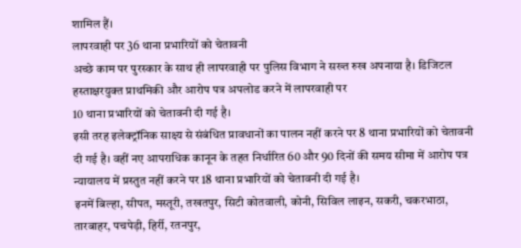शामिल हैं।
लापरवाही पर 36 थाना प्रभारियों को चेतावनी
अच्छे काम पर पुरस्कार के साथ ही लापरवाही पर पुलिस विभाग ने सख्त रुख अपनाया है। डिजिटल हस्ताक्षरयुक्त प्राथमिकी और आरोप पत्र अपलोड करने में लापरवाही पर
10 थाना प्रभारियों को चेतावनी दी गई है।
इसी तरह इलेक्ट्रॉनिक साक्ष्य से संबंधित प्रावधानों का पालन नहीं करने पर 8 थाना प्रभारियों को चेतावनी दी गई है। वहीं नए आपराधिक कानून के तहत निर्धारित 60 और 90 दिनों की समय सीमा में आरोप पत्र न्यायालय में प्रस्तुत नहीं करने पर 18 थाना प्रभारियों को चेतावनी दी गई है।
इनमें बिल्हा, सीपत, मस्तूरी, तखतपुर, सिटी कोतवाली, कोनी, सिविल लाइन, सकरी, चकरभाठा, तारबाहर, पचपेड़ी, हिर्री, रतनपुर,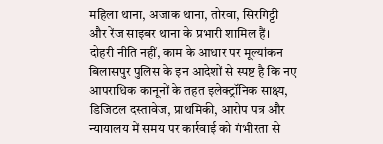महिला थाना, अजाक थाना, तोरवा, सिरगिट्टी और रेंज साइबर थाना के प्रभारी शामिल हैं।
दोहरी नीति नहीं, काम के आधार पर मूल्यांकन
बिलासपुर पुलिस के इन आदेशों से स्पष्ट है कि नए आपराधिक कानूनों के तहत इलेक्ट्रॉनिक साक्ष्य, डिजिटल दस्तावेज, प्राथमिकी, आरोप पत्र और न्यायालय में समय पर कार्रवाई को गंभीरता से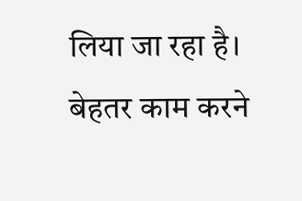लिया जा रहा है। बेहतर काम करने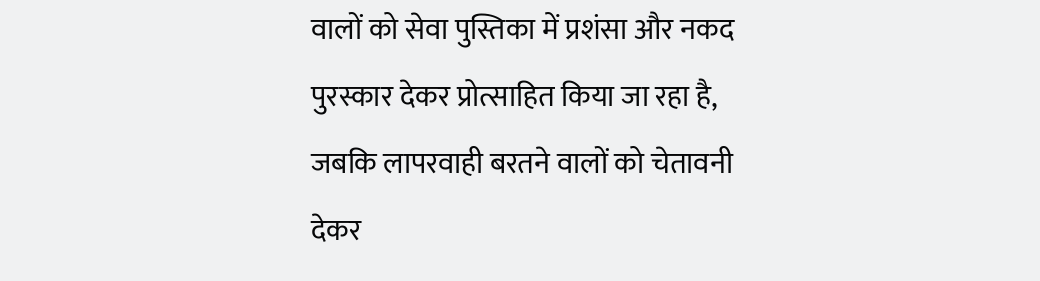वालों को सेवा पुस्तिका में प्रशंसा और नकद पुरस्कार देकर प्रोत्साहित किया जा रहा है, जबकि लापरवाही बरतने वालों को चेतावनी देकर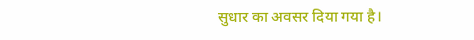सुधार का अवसर दिया गया है।